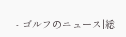- ゴルフのニュース|総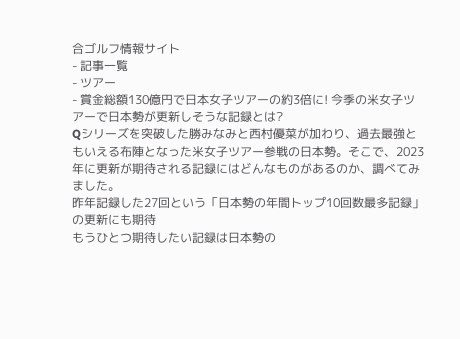合ゴルフ情報サイト
- 記事一覧
- ツアー
- 賞金総額130億円で日本女子ツアーの約3倍に! 今季の米女子ツアーで日本勢が更新しそうな記録とは?
Qシリーズを突破した勝みなみと西村優菜が加わり、過去最強ともいえる布陣となった米女子ツアー参戦の日本勢。そこで、2023年に更新が期待される記録にはどんなものがあるのか、調べてみました。
昨年記録した27回という「日本勢の年間トップ10回数最多記録」の更新にも期待
もうひとつ期待したい記録は日本勢の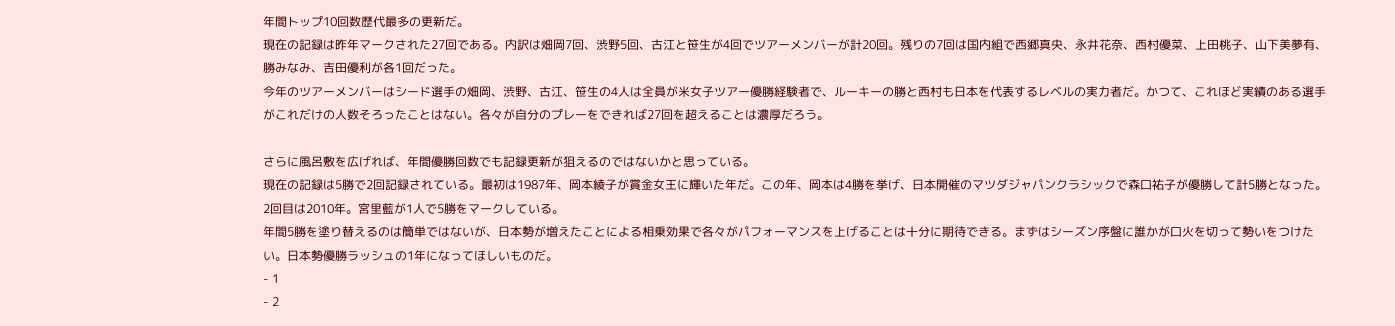年間トップ10回数歴代最多の更新だ。
現在の記録は昨年マークされた27回である。内訳は畑岡7回、渋野5回、古江と笹生が4回でツアーメンバーが計20回。残りの7回は国内組で西郷真央、永井花奈、西村優菜、上田桃子、山下美夢有、勝みなみ、吉田優利が各1回だった。
今年のツアーメンバーはシード選手の畑岡、渋野、古江、笹生の4人は全員が米女子ツアー優勝経験者で、ルーキーの勝と西村も日本を代表するレベルの実力者だ。かつて、これほど実績のある選手がこれだけの人数そろったことはない。各々が自分のプレーをできれば27回を超えることは濃厚だろう。

さらに風呂敷を広げれば、年間優勝回数でも記録更新が狙えるのではないかと思っている。
現在の記録は5勝で2回記録されている。最初は1987年、岡本綾子が賞金女王に輝いた年だ。この年、岡本は4勝を挙げ、日本開催のマツダジャパンクラシックで森口祐子が優勝して計5勝となった。
2回目は2010年。宮里藍が1人で5勝をマークしている。
年間5勝を塗り替えるのは簡単ではないが、日本勢が増えたことによる相乗効果で各々がパフォーマンスを上げることは十分に期待できる。まずはシーズン序盤に誰かが口火を切って勢いをつけたい。日本勢優勝ラッシュの1年になってほしいものだ。
- 1
- 2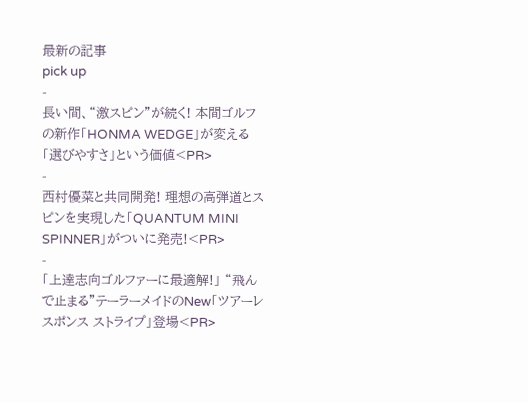最新の記事
pick up
-
長い間、“激スピン”が続く! 本間ゴルフの新作「HONMA WEDGE」が変える「選びやすさ」という価値<PR>
-
西村優菜と共同開発! 理想の高弾道とスピンを実現した「QUANTUM MINI SPINNER」がついに発売!<PR>
-
「上達志向ゴルファーに最適解!」 “飛んで止まる”テーラーメイドのNew「ツアーレスポンス ストライプ」登場<PR>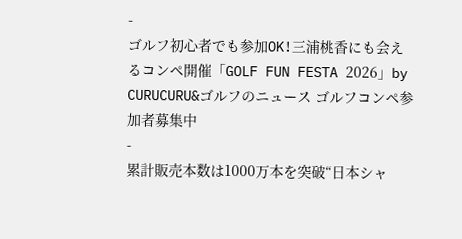-
ゴルフ初心者でも参加OK!三浦桃香にも会えるコンペ開催「GOLF FUN FESTA 2026」by CURUCURU&ゴルフのニュース ゴルフコンペ参加者募集中
-
累計販売本数は1000万本を突破“日本シャ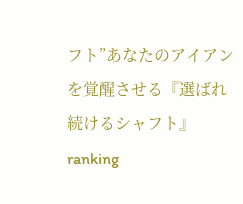フト”あなたのアイアンを覚醒させる『選ばれ続けるシャフト』
ranking